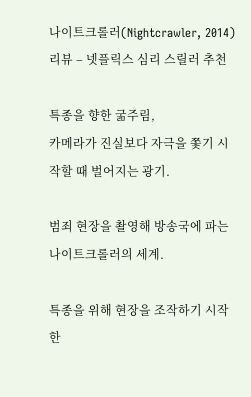나이트크롤러(Nightcrawler, 2014) 리뷰 – 넷플릭스 심리 스릴러 추천

특종을 향한 굶주림,
카메라가 진실보다 자극을 쫓기 시작할 때 벌어지는 광기.

범죄 현장을 촬영해 방송국에 파는
나이트크롤러의 세계.

특종을 위해 현장을 조작하기 시작한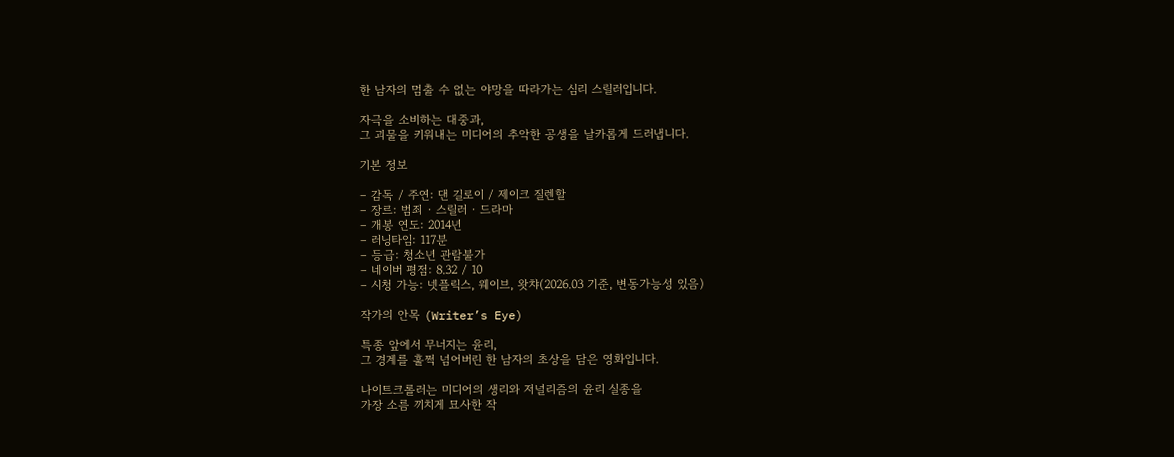한 남자의 멈출 수 없는 야망을 따라가는 심리 스릴러입니다.

자극을 소비하는 대중과,
그 괴물을 키워내는 미디어의 추악한 공생을 날카롭게 드러냅니다.

기본 정보

– 감독 / 주연: 댄 길로이 / 제이크 질렌할
– 장르: 범죄 · 스릴러 · 드라마
– 개봉 연도: 2014년
– 러닝타임: 117분
– 등급: 청소년 관람불가
– 네이버 평점: 8.32 / 10
– 시청 가능: 넷플릭스, 웨이브, 왓챠(2026.03 기준, 변동가능성 있음)

작가의 안목 (Writer’s Eye)

특종 앞에서 무너지는 윤리,
그 경계를 훌쩍 넘어버린 한 남자의 초상을 담은 영화입니다.

나이트크롤러는 미디어의 생리와 저널리즘의 윤리 실종을
가장 소름 끼치게 묘사한 작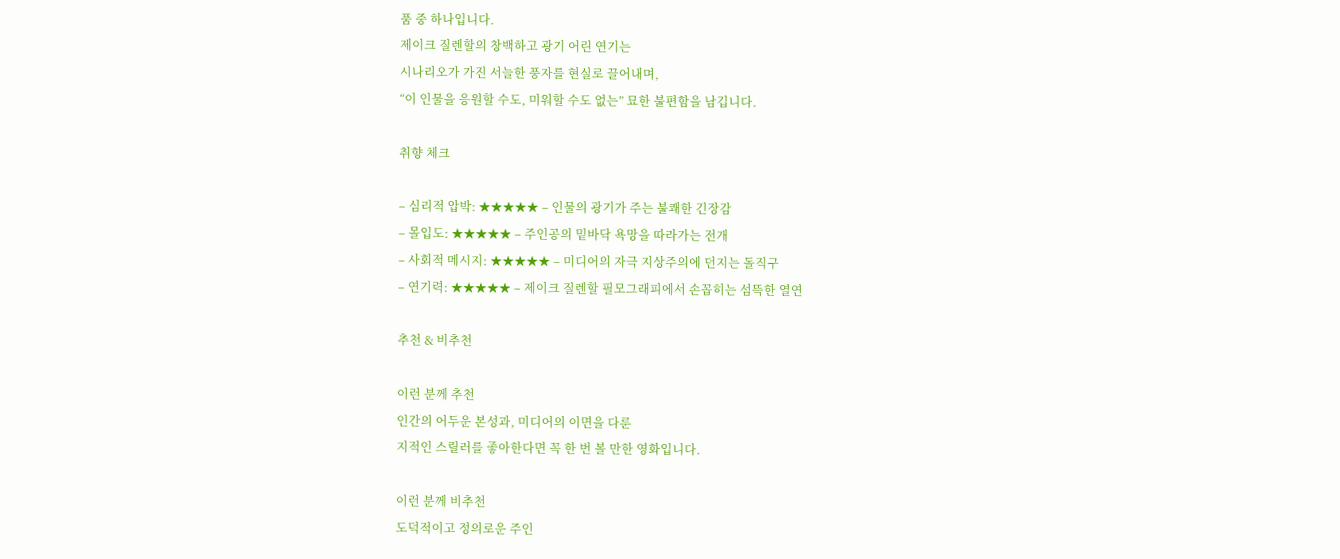품 중 하나입니다.
제이크 질렌할의 창백하고 광기 어린 연기는
시나리오가 가진 서늘한 풍자를 현실로 끌어내며,
“이 인물을 응원할 수도, 미워할 수도 없는” 묘한 불편함을 남깁니다.

취향 체크

– 심리적 압박: ★★★★★ – 인물의 광기가 주는 불쾌한 긴장감
– 몰입도: ★★★★★ – 주인공의 밑바닥 욕망을 따라가는 전개
– 사회적 메시지: ★★★★★ – 미디어의 자극 지상주의에 던지는 돌직구
– 연기력: ★★★★★ – 제이크 질렌할 필모그래피에서 손꼽히는 섬뜩한 열연

추천 & 비추천

이런 분께 추천
인간의 어두운 본성과, 미디어의 이면을 다룬
지적인 스릴러를 좋아한다면 꼭 한 번 볼 만한 영화입니다.

이런 분께 비추천
도덕적이고 정의로운 주인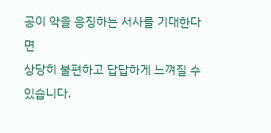공이 악을 응징하는 서사를 기대한다면
상당히 불편하고 답답하게 느껴질 수 있습니다.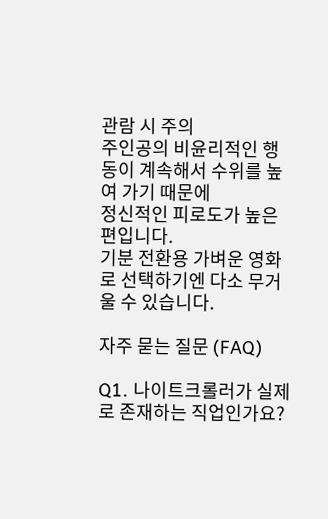관람 시 주의
주인공의 비윤리적인 행동이 계속해서 수위를 높여 가기 때문에
정신적인 피로도가 높은 편입니다.
기분 전환용 가벼운 영화로 선택하기엔 다소 무거울 수 있습니다.

자주 묻는 질문 (FAQ)

Q1. 나이트크롤러가 실제로 존재하는 직업인가요?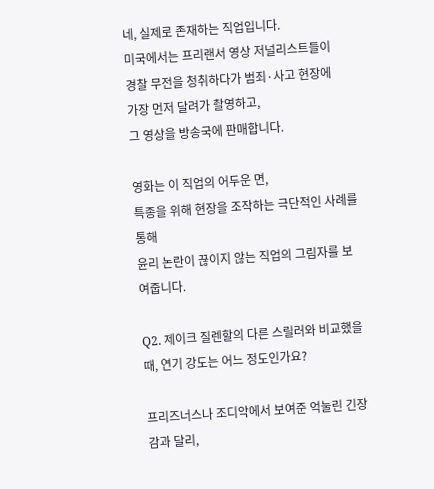네, 실제로 존재하는 직업입니다.
미국에서는 프리랜서 영상 저널리스트들이
경찰 무전을 청취하다가 범죄·사고 현장에
가장 먼저 달려가 촬영하고,
그 영상을 방송국에 판매합니다.

영화는 이 직업의 어두운 면,
특종을 위해 현장을 조작하는 극단적인 사례를 통해
윤리 논란이 끊이지 않는 직업의 그림자를 보여줍니다.

Q2. 제이크 질렌할의 다른 스릴러와 비교했을 때, 연기 강도는 어느 정도인가요?

프리즈너스나 조디악에서 보여준 억눌린 긴장감과 달리,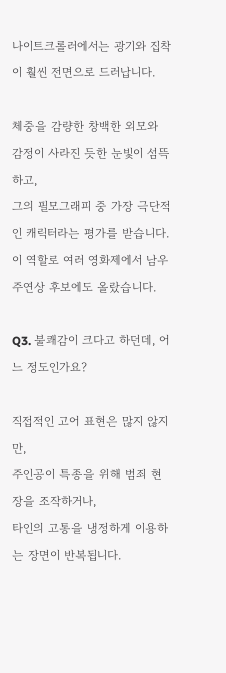나이트크롤러에서는 광기와 집착이 훨씬 전면으로 드러납니다.

체중을 감량한 창백한 외모와 감정이 사라진 듯한 눈빛이 섬뜩하고,
그의 필모그래피 중 가장 극단적인 캐릭터라는 평가를 받습니다.
이 역할로 여러 영화제에서 남우주연상 후보에도 올랐습니다.

Q3. 불쾌감이 크다고 하던데, 어느 정도인가요?

직접적인 고어 표현은 많지 않지만,
주인공이 특종을 위해 범죄 현장을 조작하거나,
타인의 고통을 냉정하게 이용하는 장면이 반복됩니다.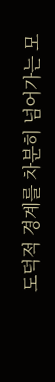도덕적 경계를 차분히 넘어가는 모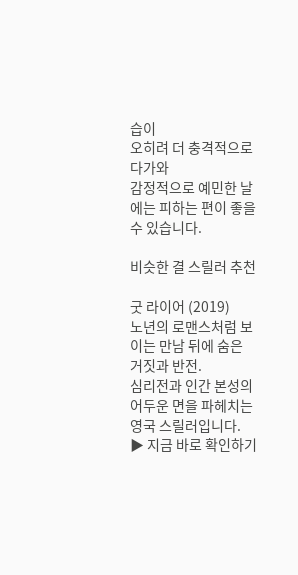습이
오히려 더 충격적으로 다가와
감정적으로 예민한 날에는 피하는 편이 좋을 수 있습니다.

비슷한 결 스릴러 추천

굿 라이어 (2019)
노년의 로맨스처럼 보이는 만남 뒤에 숨은 거짓과 반전.
심리전과 인간 본성의 어두운 면을 파헤치는 영국 스릴러입니다.
▶ 지금 바로 확인하기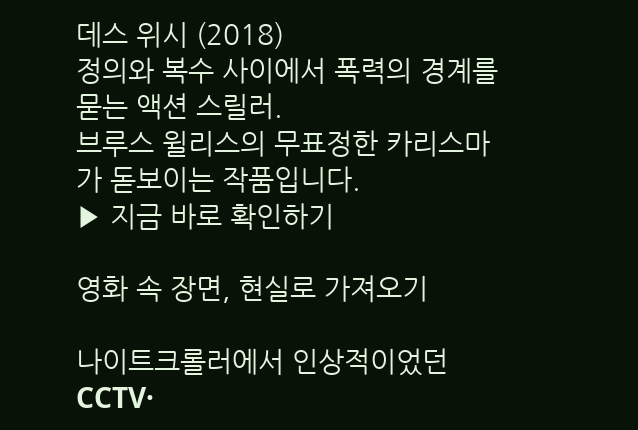데스 위시 (2018)
정의와 복수 사이에서 폭력의 경계를 묻는 액션 스릴러.
브루스 윌리스의 무표정한 카리스마가 돋보이는 작품입니다.
▶ 지금 바로 확인하기

영화 속 장면, 현실로 가져오기

나이트크롤러에서 인상적이었던
CCTV·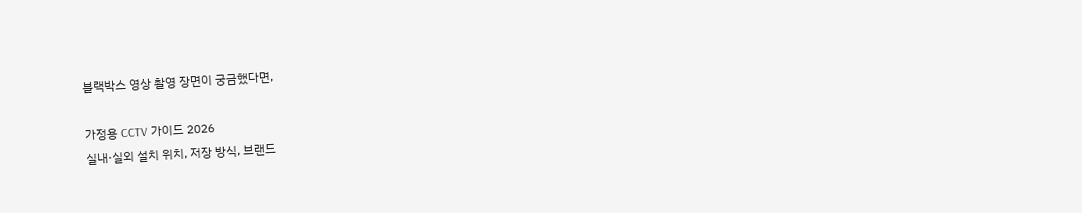블랙박스 영상 촬영 장면이 궁금했다면,

가정용 CCTV 가이드 2026
실내·실외 설치 위치, 저장 방식, 브랜드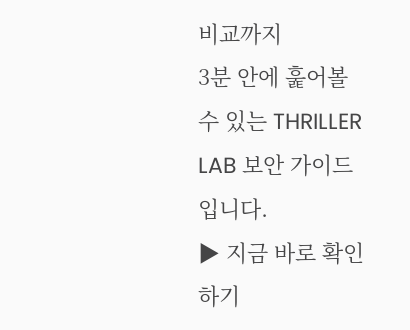비교까지
3분 안에 훑어볼 수 있는 THRILLER LAB 보안 가이드입니다.
▶ 지금 바로 확인하기